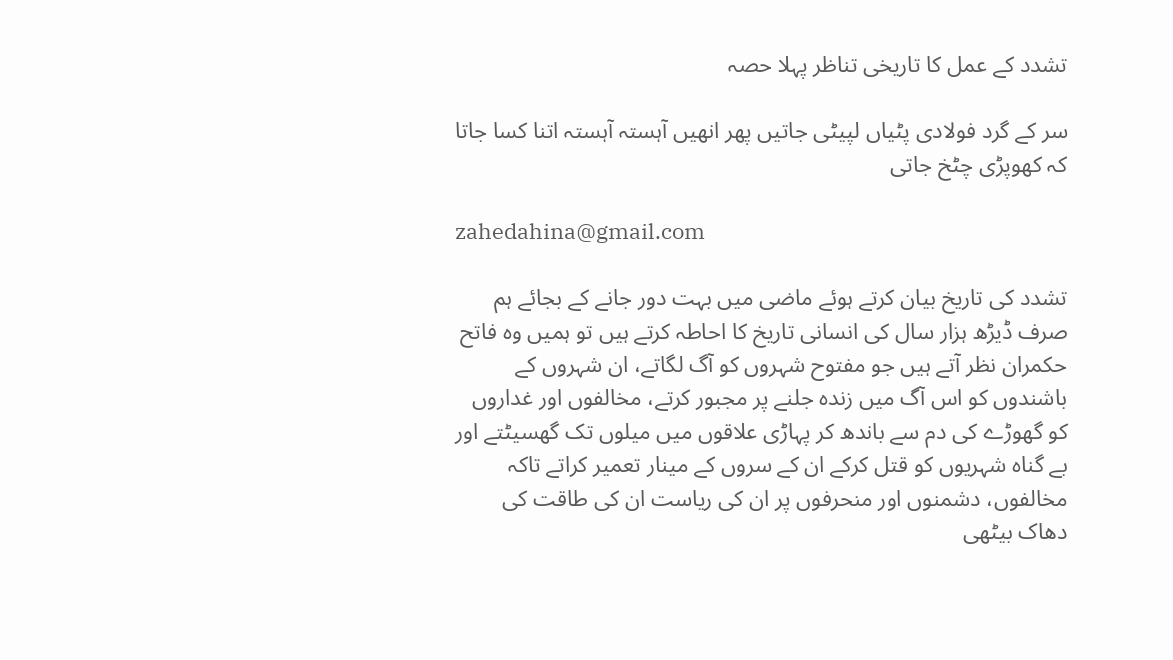تشدد کے عمل کا تاریخی تناظر پہلا حصہ

سر کے گرد فولادی پٹیاں لپیٹی جاتیں پھر انھیں آہستہ آہستہ اتنا کسا جاتا کہ کھوپڑی چٹخ جاتی

zahedahina@gmail.com

تشدد کی تاریخ بیان کرتے ہوئے ماضی میں بہت دور جانے کے بجائے ہم صرف ڈیڑھ ہزار سال کی انسانی تاریخ کا احاطہ کرتے ہیں تو ہمیں وہ فاتح حکمران نظر آتے ہیں جو مفتوح شہروں کو آگ لگاتے، ان شہروں کے باشندوں کو اس آگ میں زندہ جلنے پر مجبور کرتے، مخالفوں اور غداروں کو گھوڑے کی دم سے باندھ کر پہاڑی علاقوں میں میلوں تک گھسیٹتے اور بے گناہ شہریوں کو قتل کرکے ان کے سروں کے مینار تعمیر کراتے تاکہ مخالفوں، دشمنوں اور منحرفوں پر ان کی ریاست ان کی طاقت کی دھاک بیٹھی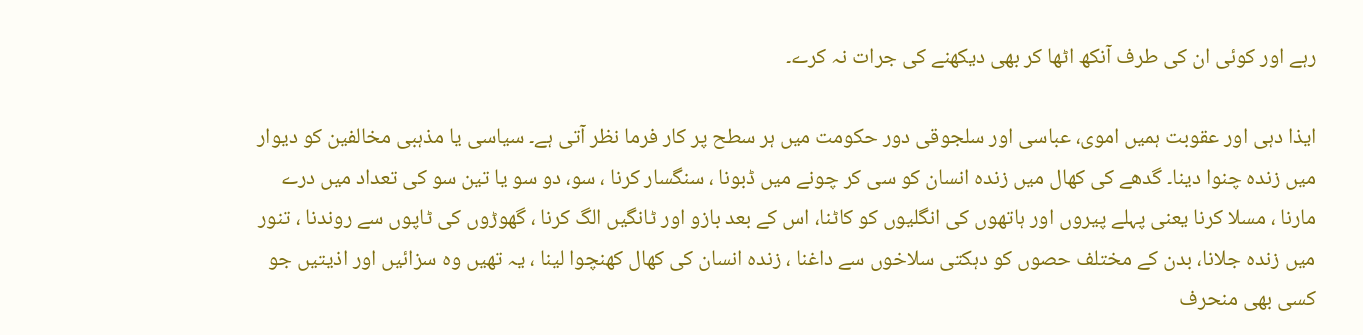رہے اور کوئی ان کی طرف آنکھ اٹھا کر بھی دیکھنے کی جرات نہ کرے۔

ایذا دہی اور عقوبت ہمیں اموی، عباسی اور سلجوقی دور حکومت میں ہر سطح پر کار فرما نظر آتی ہے۔ سیاسی یا مذہبی مخالفین کو دیوار میں زندہ چنوا دینا۔ گدھے کی کھال میں زندہ انسان کو سی کر چونے میں ڈبونا ، سنگسار کرنا ، سو، دو سو یا تین سو کی تعداد میں درے مارنا ، مسلا کرنا یعنی پہلے پیروں اور ہاتھوں کی انگلیوں کو کاٹنا، اس کے بعد بازو اور ٹانگیں الگ کرنا ، گھوڑوں کی ٹاپوں سے روندنا ، تنور میں زندہ جلانا، بدن کے مختلف حصوں کو دہکتی سلاخوں سے داغنا ، زندہ انسان کی کھال کھنچوا لینا ، یہ تھیں وہ سزائیں اور اذیتیں جو کسی بھی منحرف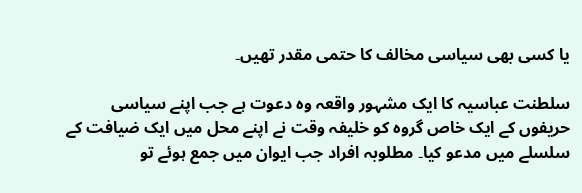یا کسی بھی سیاسی مخالف کا حتمی مقدر تھیں۔

سلطنت عباسیہ کا ایک مشہور واقعہ وہ دعوت ہے جب اپنے سیاسی حریفوں کے ایک خاص گروہ کو خلیفہ وقت نے اپنے محل میں ایک ضیافت کے سلسلے میں مدعو کیا۔ مطلوبہ افراد جب ایوان میں جمع ہوئے تو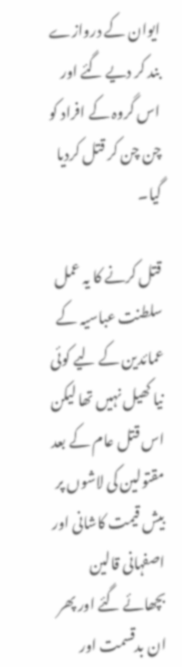ایوان کے دروازے بند کر دیے گئے اور اس گروہ کے افراد کو چن چن کر قتل کردیا گیا۔

قتل کرنے کا یہ عمل سلطنت عباسیہ کے عمائدین کے لیے کوئی نیا کھیل نہیں تھا لیکن اس قتل عام کے بعد مقتولین کی لاشوں پر بیش قیمت کاشانی اور اصفہانی قالین بچھائے گئے اور پھر ان بدقسمت اور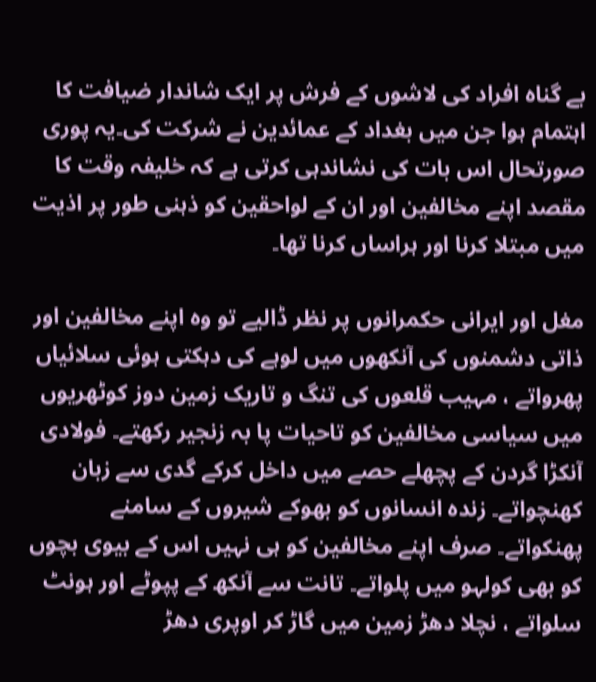بے گناہ افراد کی لاشوں کے فرش پر ایک شاندار ضیافت کا اہتمام ہوا جن میں بغداد کے عمائدین نے شرکت کی۔یہ پوری صورتحال اس بات کی نشاندہی کرتی ہے کہ خلیفہ وقت کا مقصد اپنے مخالفین اور ان کے لواحقین کو ذہنی طور پر اذیت میں مبتلا کرنا اور ہراساں کرنا تھا۔

مغل اور ایرانی حکمرانوں پر نظر ڈالیے تو وہ اپنے مخالفین اور ذاتی دشمنوں کی آنکھوں میں لوہے کی دہکتی ہوئی سلائیاں پھرواتے ، مہیب قلعوں کی تنگ و تاریک زمین دوز کوٹھریوں میں سیاسی مخالفین کو تاحیات پا بہ زنجیر رکھتے۔ فولادی آنکڑا گردن کے پچھلے حصے میں داخل کرکے گدی سے زبان کھنچواتے۔ زندہ انسانوں کو بھوکے شیروں کے سامنے پھنکواتے۔ صرف اپنے مخالفین کو ہی نہیں اس کے بیوی بچوں کو بھی کولہو میں پلواتے۔ تانت سے آنکھ کے پپوٹے اور ہونٹ سلواتے ، نچلا دھڑ زمین میں گاڑ کر اوپری دھڑ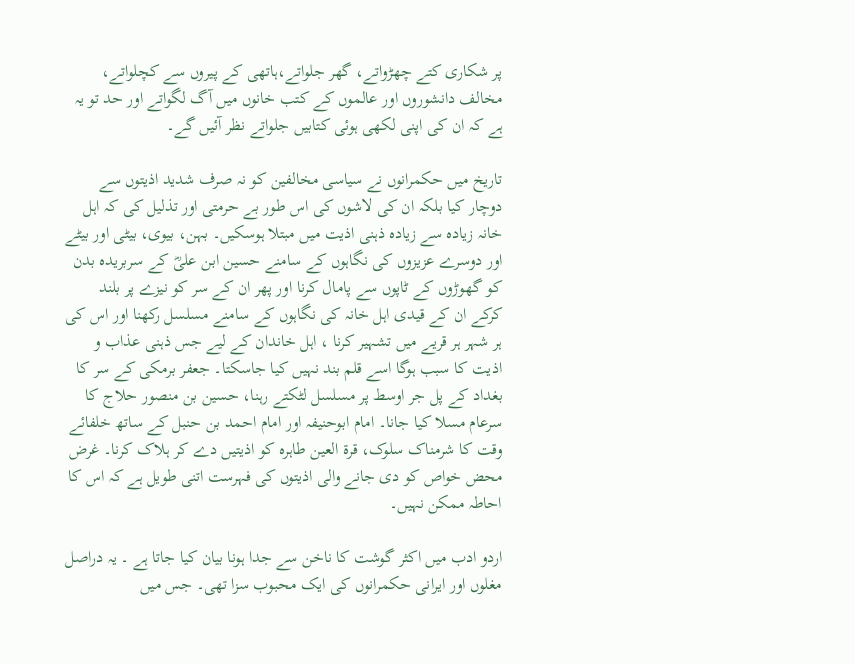پر شکاری کتے چھڑواتے، گھر جلواتے،ہاتھی کے پیروں سے کچلواتے، مخالف دانشوروں اور عالموں کے کتب خانوں میں آگ لگواتے اور حد تو یہ ہے کہ ان کی اپنی لکھی ہوئی کتابیں جلواتے نظر آئیں گے۔

تاریخ میں حکمرانوں نے سیاسی مخالفین کو نہ صرف شدید اذیتوں سے دوچار کیا بلکہ ان کی لاشوں کی اس طور بے حرمتی اور تذلیل کی کہ اہل خانہ زیادہ سے زیادہ ذہنی اذیت میں مبتلا ہوسکیں۔ بہن، بیوی، بیٹی اور بیٹے اور دوسرے عزیزوں کی نگاہوں کے سامنے حسین ابن علیؓ کے سربریدہ بدن کو گھوڑوں کے ٹاپوں سے پامال کرنا اور پھر ان کے سر کو نیزے پر بلند کرکے ان کے قیدی اہل خانہ کی نگاہوں کے سامنے مسلسل رکھنا اور اس کی ہر شہر ہر قریے میں تشہیر کرنا ، اہل خاندان کے لیے جس ذہنی عذاب و اذیت کا سبب ہوگا اسے قلم بند نہیں کیا جاسکتا۔ جعفر برمکی کے سر کا بغداد کے پل جر اوسط پر مسلسل لٹکتے رہنا، حسین بن منصور حلاج کا سرعام مسلا کیا جانا۔ امام ابوحنیفہ اور امام احمد بن حنبل کے ساتھ خلفائے وقت کا شرمناک سلوک، قرۃ العین طاہرہ کو اذیتیں دے کر ہلاک کرنا۔ غرض محض خواص کو دی جانے والی اذیتوں کی فہرست اتنی طویل ہے کہ اس کا احاطہ ممکن نہیں۔

اردو ادب میں اکثر گوشت کا ناخن سے جدا ہونا بیان کیا جاتا ہے ۔ یہ دراصل مغلوں اور ایرانی حکمرانوں کی ایک محبوب سزا تھی۔ جس میں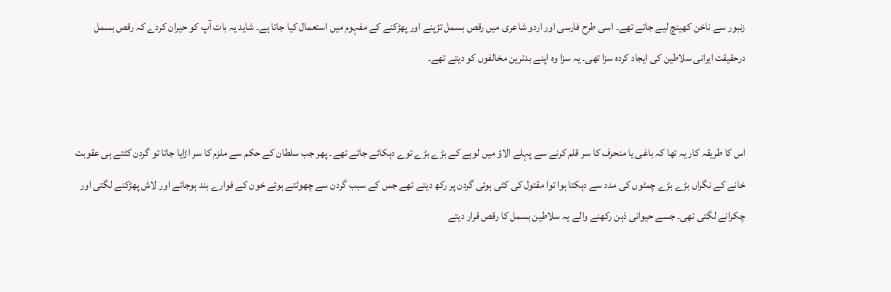زنبور سے ناخن کھینچ لیے جاتے تھے۔ اسی طرح فارسی اور اردو شاعری میں رقص بسمل تڑپنے اور پھڑکنے کے مفہوم میں استعمال کیا جاتا ہے۔ شاید یہ بات آپ کو حیران کردے کہ رقص بسمل درحقیقت ایرانی سلاطین کی ایجاد کردہ سزا تھی۔ یہ سزا وہ اپنے بدترین مخالفوں کو دیتے تھے۔


اس کا طریقہ کار یہ تھا کہ باغی یا منحرف کا سر قلم کرنے سے پہلے الاؤ میں لوہے کے بڑے بڑے توے دہکائے جاتے تھے۔ پھر جب سلطان کے حکم سے ملزم کا سر اڑایا جاتا تو گردن کٹتے ہی عقوبت خانے کے نگراں بڑے بڑے چمٹوں کی مدد سے دہکتا ہوا توا مقتول کی کٹی ہوئی گردن پر رکھ دیتے تھے جس کے سبب گردن سے چھوٹتے ہوئے خون کے فوارے بند ہوجاتے اور لاش پھڑکنے لگتی اور چکرانے لگتی تھی۔ جسے حیوانی ذہن رکھنے والے یہ سلاطین بسمل کا رقص قرار دیتے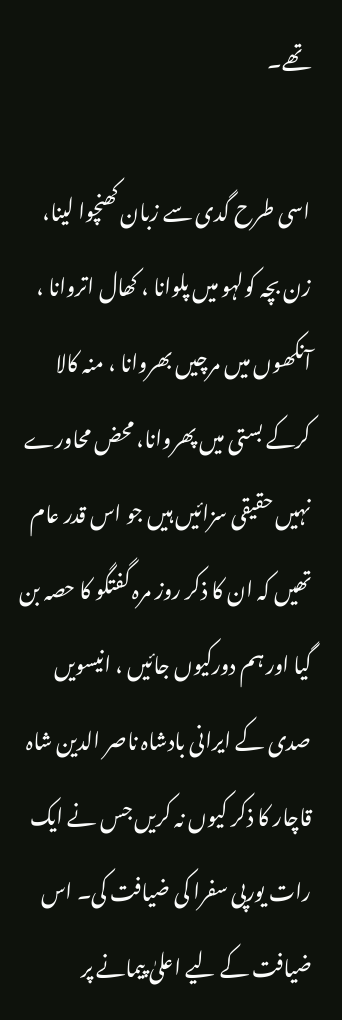تھے۔

اسی طرح گدی سے زبان کھنچوا لینا، زن بچہ کولہو میں پلوانا ، کھال اتروانا ، آنکھوں میں مرچیں بھروانا ، منہ کالا کرکے بستی میں پھروانا، محض محاورے نہیں حقیقی سزائیں ہیں جو اس قدر عام تھیں کہ ان کا ذکر روز مرہ گفتگو کا حصہ بن گیا اور ہم دورکیوں جائیں ، انیسویں صدی کے ایرانی بادشاہ ناصر الدین شاہ قاچار کا ذکر کیوں نہ کریں جس نے ایک رات یورپی سفرا کی ضیافت کی۔ اس ضیافت کے لیے اعلیٰ پیمانے پر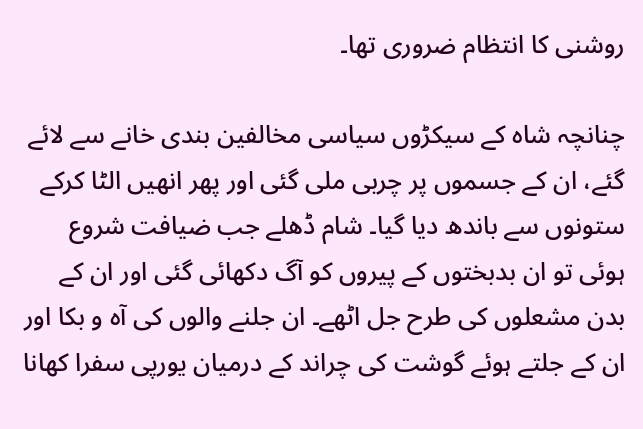روشنی کا انتظام ضروری تھا۔

چنانچہ شاہ کے سیکڑوں سیاسی مخالفین بندی خانے سے لائے گئے، ان کے جسموں پر چربی ملی گئی اور پھر انھیں الٹا کرکے ستونوں سے باندھ دیا گیا۔ شام ڈھلے جب ضیافت شروع ہوئی تو ان بدبختوں کے پیروں کو آگ دکھائی گئی اور ان کے بدن مشعلوں کی طرح جل اٹھے۔ ان جلنے والوں کی آہ و بکا اور ان کے جلتے ہوئے گوشت کی چراند کے درمیان یورپی سفرا کھانا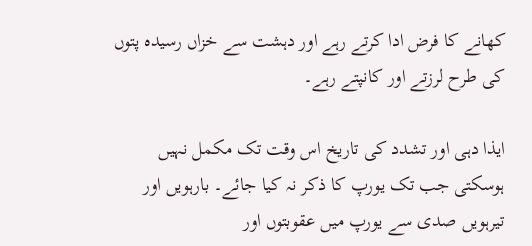کھانے کا فرض ادا کرتے رہے اور دہشت سے خزاں رسیدہ پتوں کی طرح لرزتے اور کانپتے رہے۔

ایذا دہی اور تشدد کی تاریخ اس وقت تک مکمل نہیں ہوسکتی جب تک یورپ کا ذکر نہ کیا جائے۔ بارہویں اور تیرہویں صدی سے یورپ میں عقوبتوں اور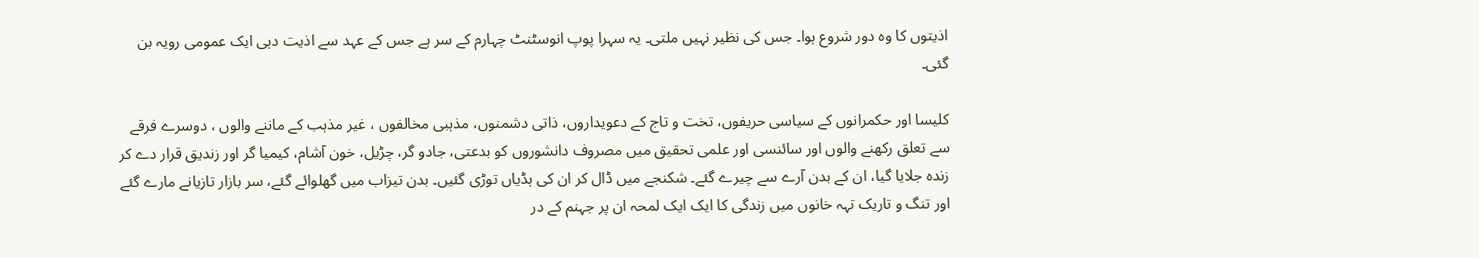اذیتوں کا وہ دور شروع ہوا۔ جس کی نظیر نہیں ملتی۔ یہ سہرا پوپ انوسٹنٹ چہارم کے سر ہے جس کے عہد سے اذیت دہی ایک عمومی رویہ بن گئی۔

کلیسا اور حکمرانوں کے سیاسی حریفوں، تخت و تاج کے دعویداروں، ذاتی دشمنوں، مذہبی مخالفوں ، غیر مذہب کے ماننے والوں ، دوسرے فرقے سے تعلق رکھنے والوں اور سائنسی اور علمی تحقیق میں مصروف دانشوروں کو بدعتی، جادو گر، چڑیل، خون آشام، کیمیا گر اور زندیق قرار دے کر زندہ جلایا گیا، ان کے بدن آرے سے چیرے گئے۔ شکنجے میں ڈال کر ان کی ہڈیاں توڑی گئیں۔ بدن تیزاب میں گھلوائے گئے، سر بازار تازیانے مارے گئے اور تنگ و تاریک تہہ خانوں میں زندگی کا ایک ایک لمحہ ان پر جہنم کے در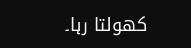کھولتا رہا۔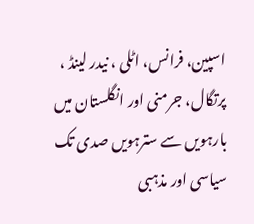اسپین، فرانس، اٹلی ، نیدر لینڈ ، پرتگال، جرمنی اور انگلستان میں بارہویں سے سترہویں صدی تک سیاسی اور مذہبی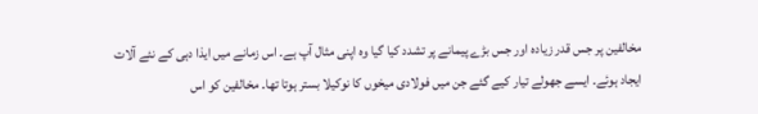مخالفین پر جس قدر زیادہ اور جس بڑے پیمانے پر تشدد کیا گیا وہ اپنی مثال آپ ہے۔ اس زمانے میں ایذا دہی کے نئے آلات ایجاد ہوئے۔ ایسے جھولے تیار کیے گئے جن میں فولادی میخوں کا نوکیلا بستر ہوتا تھا۔ مخالفین کو اس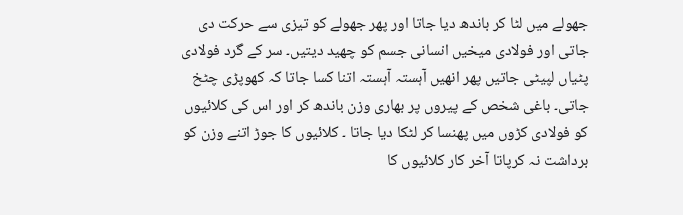جھولے میں لٹا کر باندھ دیا جاتا اور پھر جھولے کو تیزی سے حرکت دی جاتی اور فولادی میخیں انسانی جسم کو چھید دیتیں۔ سر کے گرد فولادی پٹیاں لپیٹی جاتیں پھر انھیں آہستہ آہستہ اتنا کسا جاتا کہ کھوپڑی چٹخ جاتی۔ باغی شخص کے پیروں پر بھاری وزن باندھ کر اور اس کی کلائیوں کو فولادی کڑوں میں پھنسا کر لٹکا دیا جاتا ۔ کلائیوں کا جوڑ اتنے وزن کو برداشت نہ کرپاتا آخر کار کلائیوں کا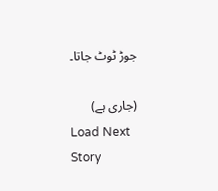جوڑ ٹوٹ جاتا۔

(جاری ہے)
Load Next Story